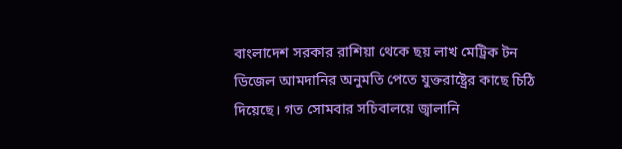বাংলাদেশ সরকার রাশিয়া থেকে ছয় লাখ মেট্রিক টন ডিজেল আমদানির অনুমতি পেতে যুক্তরাষ্ট্রের কাছে চিঠি দিয়েছে। গত সোমবার সচিবালয়ে জ্বালানি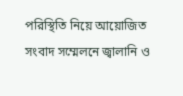পরিস্থিতি নিয়ে আয়োজিত সংবাদ সম্মেলনে জ্বালানি ও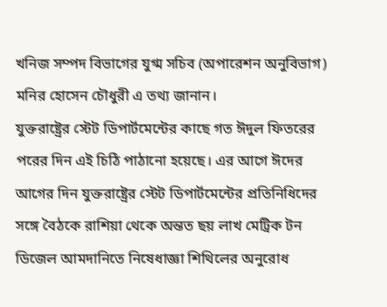খনিজ সম্পদ বিভাগের যুগ্ম সচিব (অপারেশন অনুবিভাগ) মনির হোসেন চৌধুরী এ তথ্য জানান।
যুক্তরাষ্ট্রের স্টেট ডিপার্টমেন্টের কাছে গত ঈদুল ফিতরের পরের দিন এই চিঠি পাঠানো হয়েছে। এর আগে ঈদের আগের দিন যুক্তরাষ্ট্রের স্টেট ডিপার্টমেন্টের প্রতিনিধিদের সঙ্গে বৈঠকে রাশিয়া থেকে অন্তত ছয় লাখ মেট্রিক টন ডিজেল আমদানিতে নিষেধাজ্ঞা শিথিলের অনুরোধ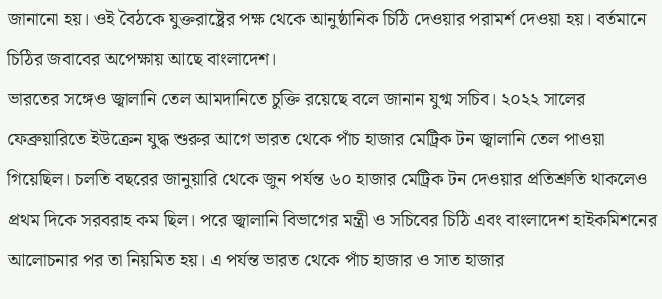জানানো হয়। ওই বৈঠকে যুক্তরাষ্ট্রের পক্ষ থেকে আনুষ্ঠানিক চিঠি দেওয়ার পরামর্শ দেওয়া হয়। বর্তমানে চিঠির জবাবের অপেক্ষায় আছে বাংলাদেশ।
ভারতের সঙ্গেও জ্বালানি তেল আমদানিতে চুক্তি রয়েছে বলে জানান যুগ্ম সচিব। ২০২২ সালের ফেব্রুয়ারিতে ইউক্রেন যুদ্ধ শুরুর আগে ভারত থেকে পাঁচ হাজার মেট্রিক টন জ্বালানি তেল পাওয়া গিয়েছিল। চলতি বছরের জানুয়ারি থেকে জুন পর্যন্ত ৬০ হাজার মেট্রিক টন দেওয়ার প্রতিশ্রুতি থাকলেও প্রথম দিকে সরবরাহ কম ছিল। পরে জ্বালানি বিভাগের মন্ত্রী ও সচিবের চিঠি এবং বাংলাদেশ হাইকমিশনের আলোচনার পর তা নিয়মিত হয়। এ পর্যন্ত ভারত থেকে পাঁচ হাজার ও সাত হাজার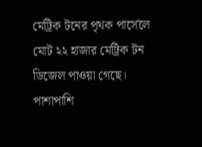মেট্রিক টনের পৃথক পার্সেলে মোট ২২ হাজার মেট্রিক টন ডিজেল পাওয়া গেছে।
পাশাপাশি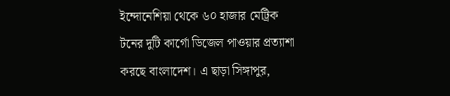ইন্দোনেশিয়া থেকে ৬০ হাজার মেট্রিক টনের দুটি কার্গো ডিজেল পাওয়ার প্রত্যাশা করছে বাংলাদেশ। এ ছাড়া সিঙ্গাপুর,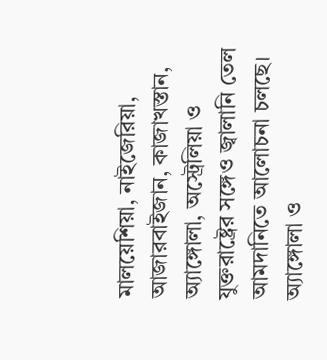মালয়েশিয়া, নাইজেরিয়া, আজারবাইজান, কাজাখস্তান, অ্যাঙ্গোলা, অস্ট্রেলিয়া ও যুক্তরাষ্ট্রের সঙ্গেও জ্বালানি তেল আমদানিতে আলোচনা চলছে। অ্যাঙ্গোলা ও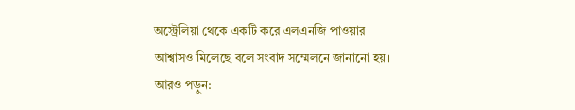অস্ট্রেলিয়া থেকে একটি করে এলএনজি পাওয়ার আশ্বাসও মিলেছে বলে সংবাদ সম্মেলনে জানানো হয়।
আরও পড়ুন: